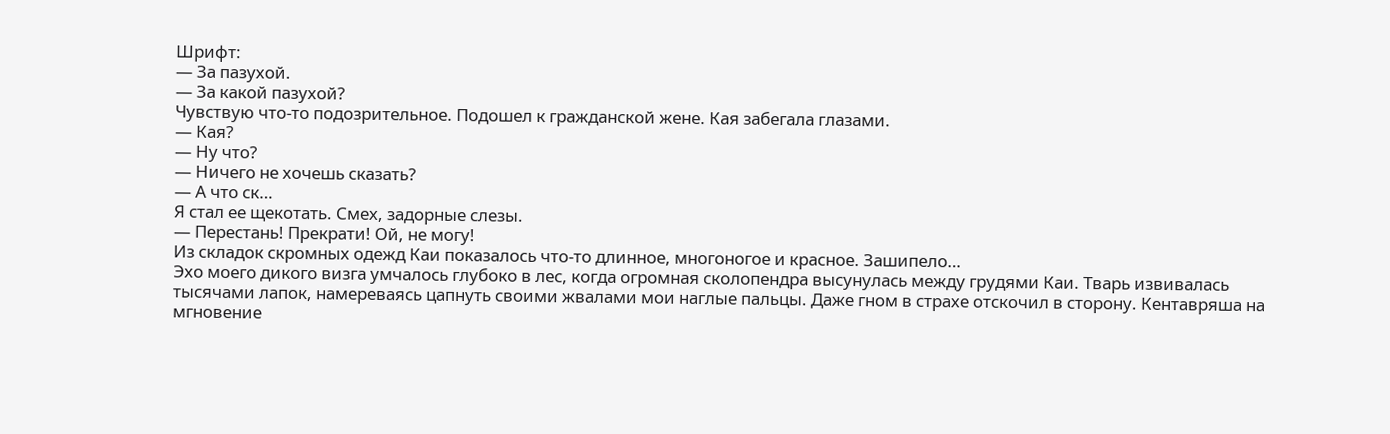Шрифт:
— За пазухой.
— За какой пазухой?
Чувствую что-то подозрительное. Подошел к гражданской жене. Кая забегала глазами.
— Кая?
— Ну что?
— Ничего не хочешь сказать?
— А что ск…
Я стал ее щекотать. Смех, задорные слезы.
— Перестань! Прекрати! Ой, не могу!
Из складок скромных одежд Каи показалось что-то длинное, многоногое и красное. Зашипело…
Эхо моего дикого визга умчалось глубоко в лес, когда огромная сколопендра высунулась между грудями Каи. Тварь извивалась тысячами лапок, намереваясь цапнуть своими жвалами мои наглые пальцы. Даже гном в страхе отскочил в сторону. Кентавряша на мгновение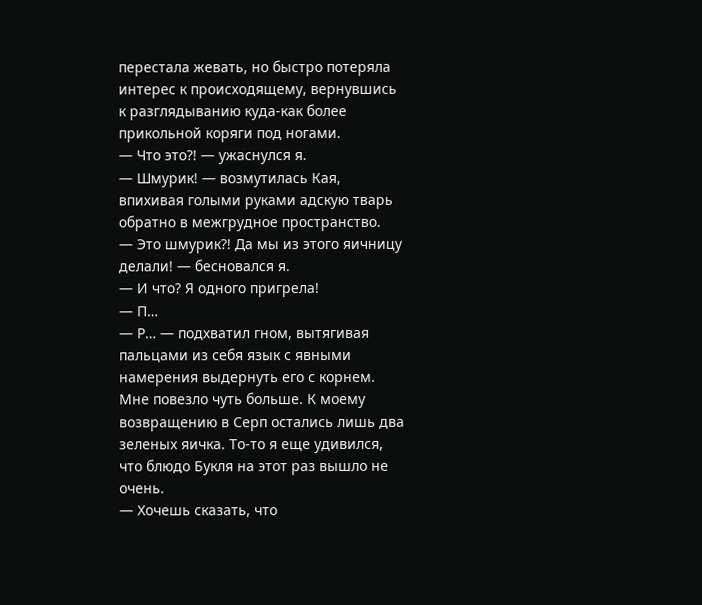перестала жевать, но быстро потеряла интерес к происходящему, вернувшись к разглядыванию куда-как более прикольной коряги под ногами.
— Что это?! — ужаснулся я.
— Шмурик! — возмутилась Кая, впихивая голыми руками адскую тварь обратно в межгрудное пространство.
— Это шмурик?! Да мы из этого яичницу делали! — бесновался я.
— И что? Я одного пригрела!
— П…
— Р… — подхватил гном, вытягивая пальцами из себя язык с явными намерения выдернуть его с корнем.
Мне повезло чуть больше. К моему возвращению в Серп остались лишь два зеленых яичка. То-то я еще удивился, что блюдо Букля на этот раз вышло не очень.
— Хочешь сказать, что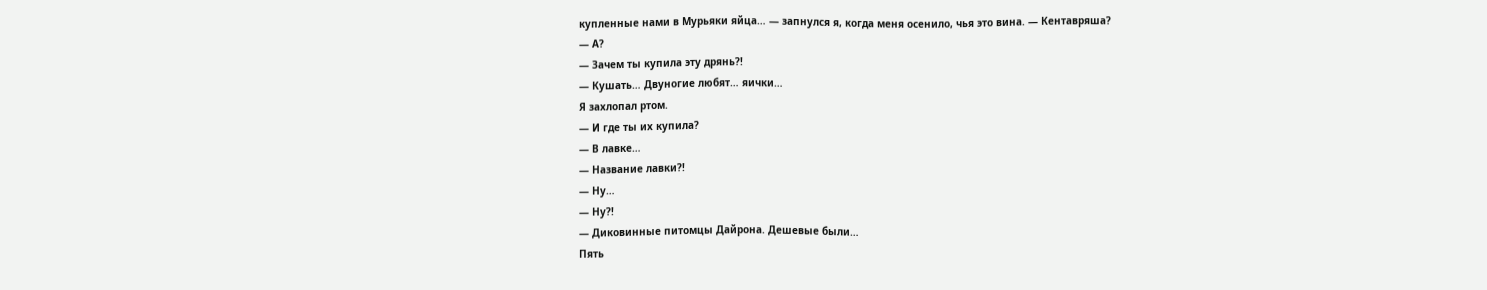купленные нами в Мурьяки яйца… — запнулся я, когда меня осенило, чья это вина. — Кентавряша?
— А?
— Зачем ты купила эту дрянь?!
— Кушать… Двуногие любят… яички…
Я захлопал ртом.
— И где ты их купила?
— В лавке…
— Название лавки?!
— Ну…
— Ну?!
— Диковинные питомцы Дайрона. Дешевые были…
Пять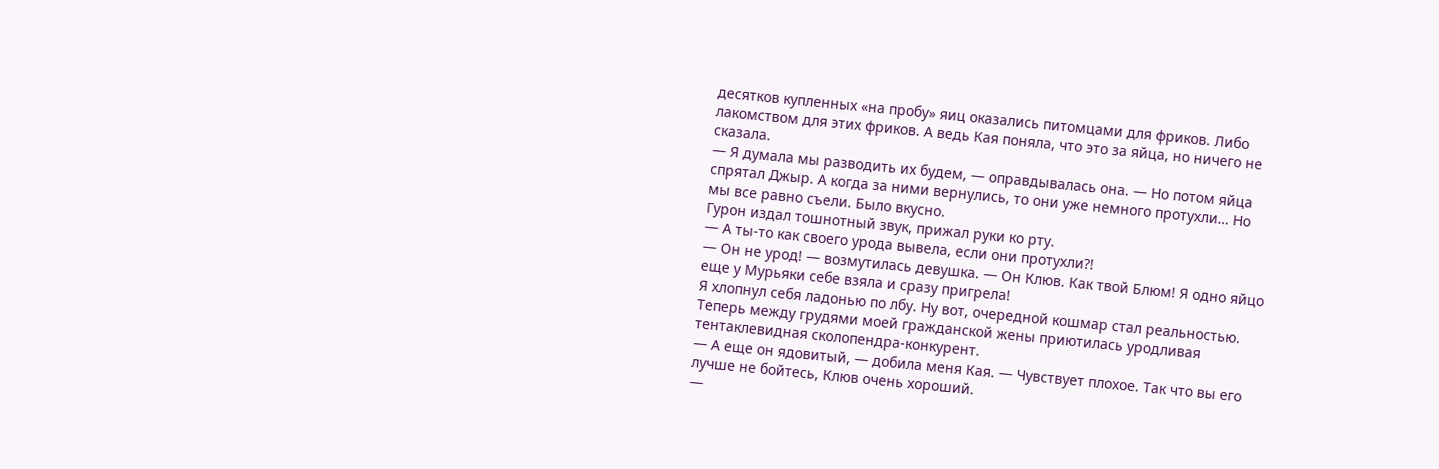десятков купленных «на пробу» яиц оказались питомцами для фриков. Либо лакомством для этих фриков. А ведь Кая поняла, что это за яйца, но ничего не сказала.
— Я думала мы разводить их будем, — оправдывалась она. — Но потом яйца спрятал Джыр. А когда за ними вернулись, то они уже немного протухли… Но мы все равно съели. Было вкусно.
Гурон издал тошнотный звук, прижал руки ко рту.
— А ты-то как своего урода вывела, если они протухли?!
— Он не урод! — возмутилась девушка. — Он Клюв. Как твой Блюм! Я одно яйцо еще у Мурьяки себе взяла и сразу пригрела!
Я хлопнул себя ладонью по лбу. Ну вот, очередной кошмар стал реальностью. Теперь между грудями моей гражданской жены приютилась уродливая тентаклевидная сколопендра-конкурент.
— А еще он ядовитый, — добила меня Кая. — Чувствует плохое. Так что вы его лучше не бойтесь, Клюв очень хороший.
—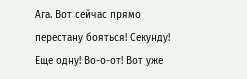Ага. Вот сейчас прямо перестану бояться! Секунду! Еще одну! Во-о-от! Вот уже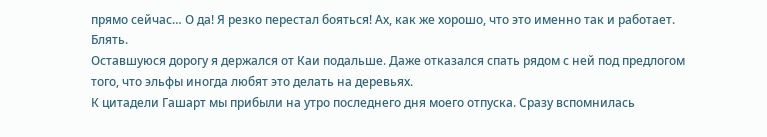прямо сейчас… О да! Я резко перестал бояться! Ах, как же хорошо, что это именно так и работает.
Блять.
Оставшуюся дорогу я держался от Каи подальше. Даже отказался спать рядом с ней под предлогом того, что эльфы иногда любят это делать на деревьях.
К цитадели Гашарт мы прибыли на утро последнего дня моего отпуска. Сразу вспомнилась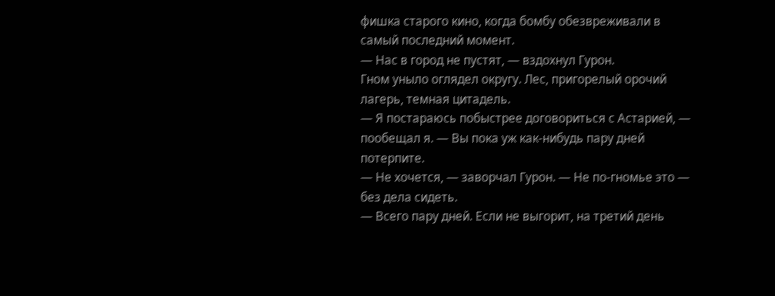фишка старого кино, когда бомбу обезвреживали в самый последний момент.
— Нас в город не пустят, — вздохнул Гурон.
Гном уныло оглядел округу. Лес, пригорелый орочий лагерь, темная цитадель.
— Я постараюсь побыстрее договориться с Астарией, — пообещал я. — Вы пока уж как-нибудь пару дней потерпите.
— Не хочется, — заворчал Гурон. — Не по-гномье это — без дела сидеть.
— Всего пару дней. Если не выгорит, на третий день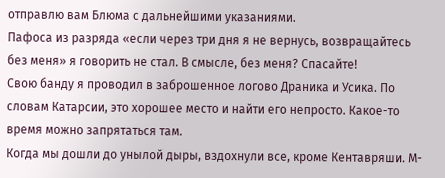отправлю вам Блюма с дальнейшими указаниями.
Пафоса из разряда «если через три дня я не вернусь, возвращайтесь без меня» я говорить не стал. В смысле, без меня? Спасайте!
Свою банду я проводил в заброшенное логово Драника и Усика. По словам Катарсии, это хорошее место и найти его непросто. Какое-то время можно запрятаться там.
Когда мы дошли до унылой дыры, вздохнули все, кроме Кентавряши. М-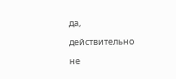да, действительно не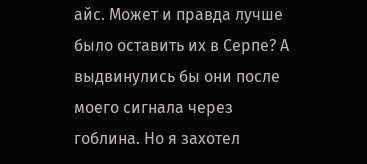айс. Может и правда лучше было оставить их в Серпе? А выдвинулись бы они после моего сигнала через гоблина. Но я захотел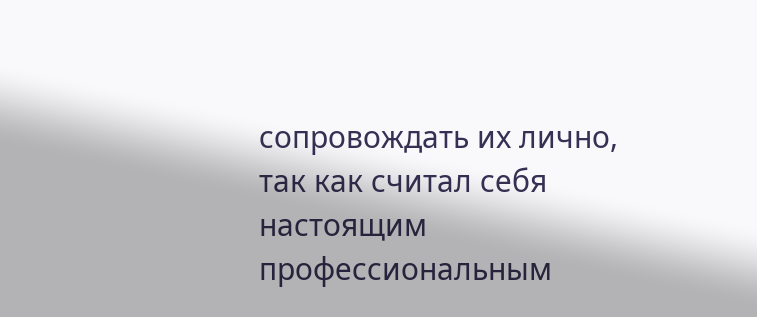сопровождать их лично, так как считал себя настоящим профессиональным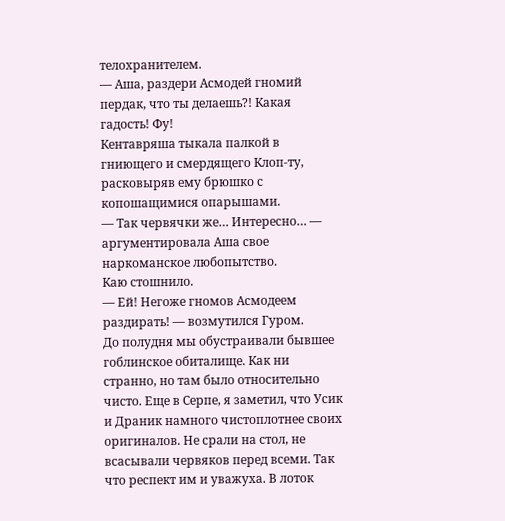телохранителем.
— Аша, раздери Асмодей гномий пердак, что ты делаешь?! Какая гадость! Фу!
Кентавряша тыкала палкой в гниющего и смердящего Клоп-ту, расковыряв ему брюшко с копошащимися опарышами.
— Так червячки же… Интересно… — аргументировала Аша свое наркоманское любопытство.
Каю стошнило.
— Ей! Негоже гномов Асмодеем раздирать! — возмутился Гуром.
До полудня мы обустраивали бывшее гоблинское обиталище. Как ни странно, но там было относительно чисто. Еще в Серпе, я заметил, что Усик и Драник намного чистоплотнее своих оригиналов. Не срали на стол, не всасывали червяков перед всеми. Так что респект им и уважуха. В лоток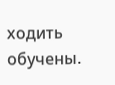ходить обучены.